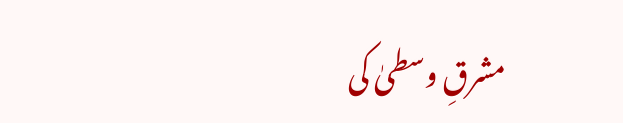مشرقِ وسطیٰ کی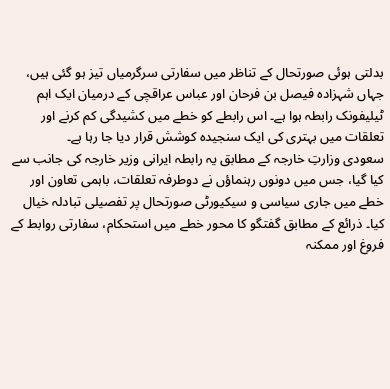بدلتی ہوئی صورتحال کے تناظر میں سفارتی سرگرمیاں تیز ہو گئی ہیں، جہاں شہزادہ فیصل بن فرحان اور عباس عراقچی کے درمیان ایک اہم ٹیلیفونک رابطہ ہوا ہے۔ اس رابطے کو خطے میں کشیدگی کم کرنے اور تعلقات میں بہتری کی ایک سنجیدہ کوشش قرار دیا جا رہا ہے۔
سعودی وزارتِ خارجہ کے مطابق یہ رابطہ ایرانی وزیر خارجہ کی جانب سے کیا گیا، جس میں دونوں رہنماؤں نے دوطرفہ تعلقات، باہمی تعاون اور خطے میں جاری سیاسی و سیکیورٹی صورتحال پر تفصیلی تبادلہ خیال کیا۔ ذرائع کے مطابق گفتگو کا محور خطے میں استحکام، سفارتی روابط کے فروغ اور ممکنہ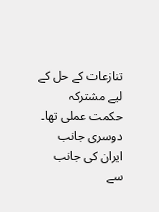تنازعات کے حل کے لیے مشترکہ حکمت عملی تھا۔
دوسری جانب ایران کی جانب سے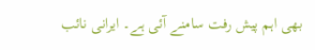بھی اہم پیش رفت سامنے آئی ہے۔ ایرانی نائب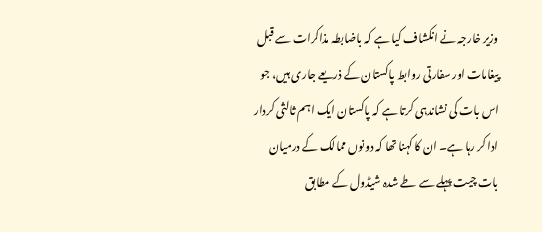وزیر خارجہ نے انکشاف کیا ہے کہ باضابطہ مذاکرات سے قبل پیغامات اور سفارتی روابط پاکستان کے ذریعے جاری ہیں، جو اس بات کی نشاندہی کرتا ہے کہ پاکستان ایک اہم ثالثی کردار ادا کر رہا ہے۔ ان کا کہنا تھا کہ دونوں ممالک کے درمیان بات چیت پہلے سے طے شدہ شیڈول کے مطابق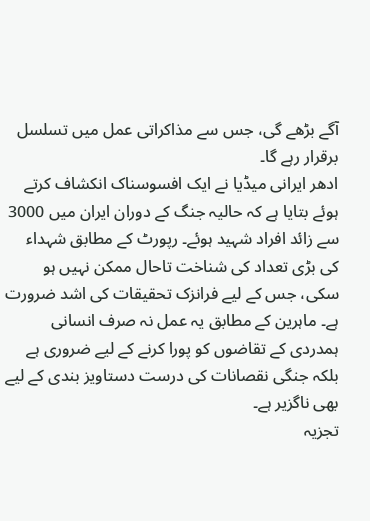آگے بڑھے گی، جس سے مذاکراتی عمل میں تسلسل برقرار رہے گا۔
ادھر ایرانی میڈیا نے ایک افسوسناک انکشاف کرتے ہوئے بتایا ہے کہ حالیہ جنگ کے دوران ایران میں 3000 سے زائد افراد شہید ہوئے۔ رپورٹ کے مطابق شہداء کی بڑی تعداد کی شناخت تاحال ممکن نہیں ہو سکی، جس کے لیے فرانزک تحقیقات کی اشد ضرورت ہے۔ ماہرین کے مطابق یہ عمل نہ صرف انسانی ہمدردی کے تقاضوں کو پورا کرنے کے لیے ضروری ہے بلکہ جنگی نقصانات کی درست دستاویز بندی کے لیے بھی ناگزیر ہے۔
تجزیہ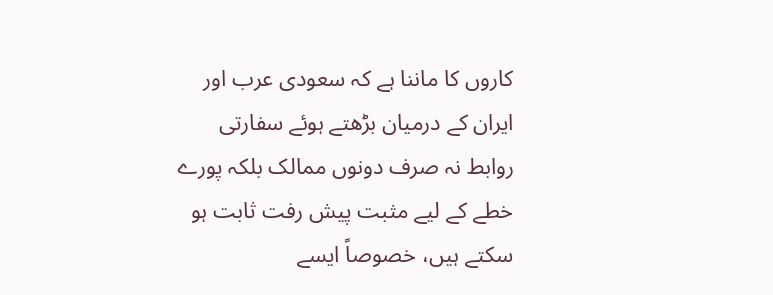کاروں کا ماننا ہے کہ سعودی عرب اور ایران کے درمیان بڑھتے ہوئے سفارتی روابط نہ صرف دونوں ممالک بلکہ پورے خطے کے لیے مثبت پیش رفت ثابت ہو سکتے ہیں، خصوصاً ایسے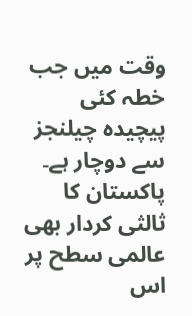وقت میں جب خطہ کئی پیچیدہ چیلنجز سے دوچار ہے۔ پاکستان کا ثالثی کردار بھی عالمی سطح پر اس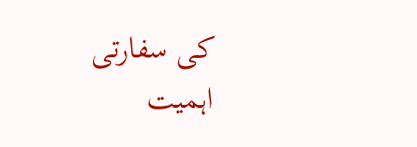کی سفارتی اہمیت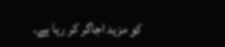کو مزید اجاگر کر رہا ہے۔